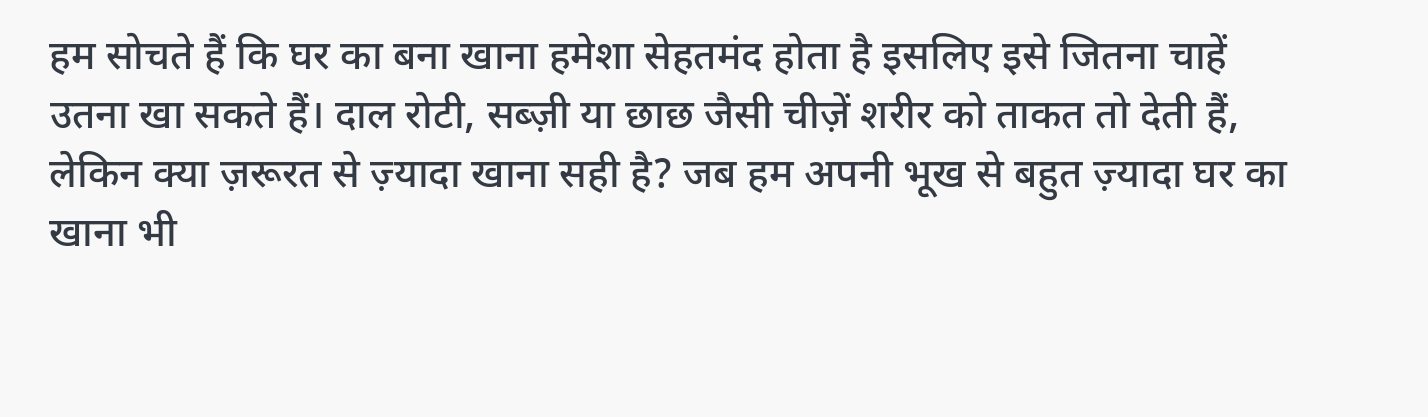हम सोचते हैं कि घर का बना खाना हमेशा सेहतमंद होता है इसलिए इसे जितना चाहें उतना खा सकते हैं। दाल रोटी, सब्ज़ी या छाछ जैसी चीज़ें शरीर को ताकत तो देती हैं, लेकिन क्या ज़रूरत से ज़्यादा खाना सही है? जब हम अपनी भूख से बहुत ज़्यादा घर का खाना भी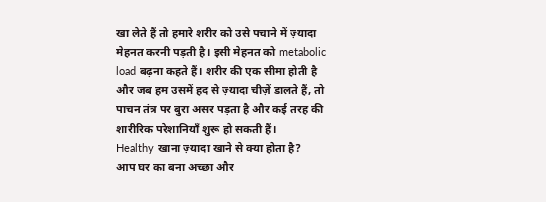खा लेते हैं तो हमारे शरीर को उसे पचाने में ज़्यादा मेहनत करनी पड़ती है। इसी मेहनत को metabolic load बढ़ना कहते हैं। शरीर की एक सीमा होती है और जब हम उसमें हद से ज़्यादा चीज़ें डालते हैं, तो पाचन तंत्र पर बुरा असर पड़ता है और कई तरह की शारीरिक परेशानियाँ शुरू हो सकती हैं।
Healthy खाना ज़्यादा खाने से क्या होता है?
आप घर का बना अच्छा और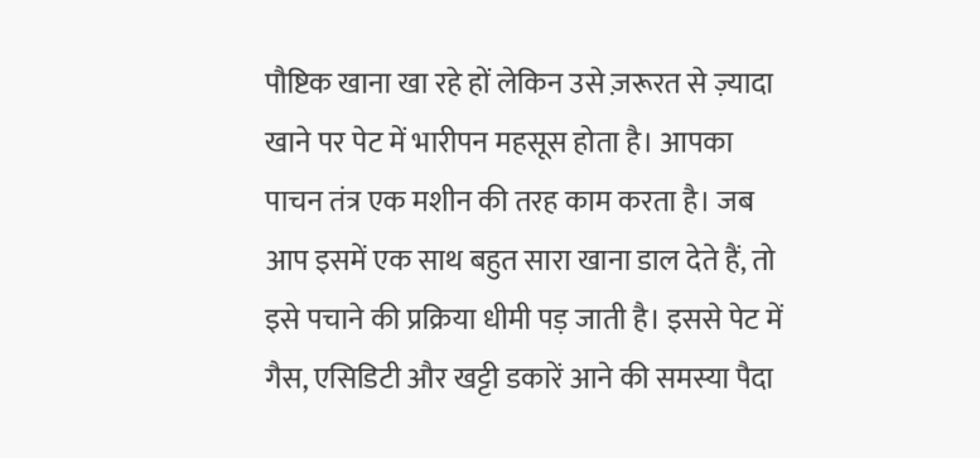पौष्टिक खाना खा रहे हों लेकिन उसे ज़रूरत से ज़्यादा खाने पर पेट में भारीपन महसूस होता है। आपका पाचन तंत्र एक मशीन की तरह काम करता है। जब आप इसमें एक साथ बहुत सारा खाना डाल देते हैं, तो इसे पचाने की प्रक्रिया धीमी पड़ जाती है। इससे पेट में गैस, एसिडिटी और खट्टी डकारें आने की समस्या पैदा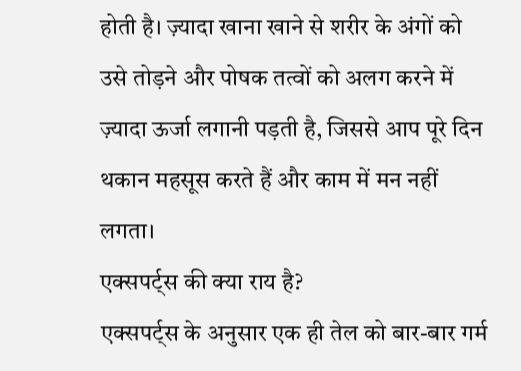होती है। ज़्यादा खाना खाने से शरीर के अंगों को उसे तोड़ने और पोषक तत्वों को अलग करने में ज़्यादा ऊर्जा लगानी पड़ती है, जिससे आप पूरे दिन थकान महसूस करते हैं और काम में मन नहीं लगता।
एक्सपर्ट्स की क्या राय है?
एक्सपर्ट्स के अनुसार एक ही तेल को बार-बार गर्म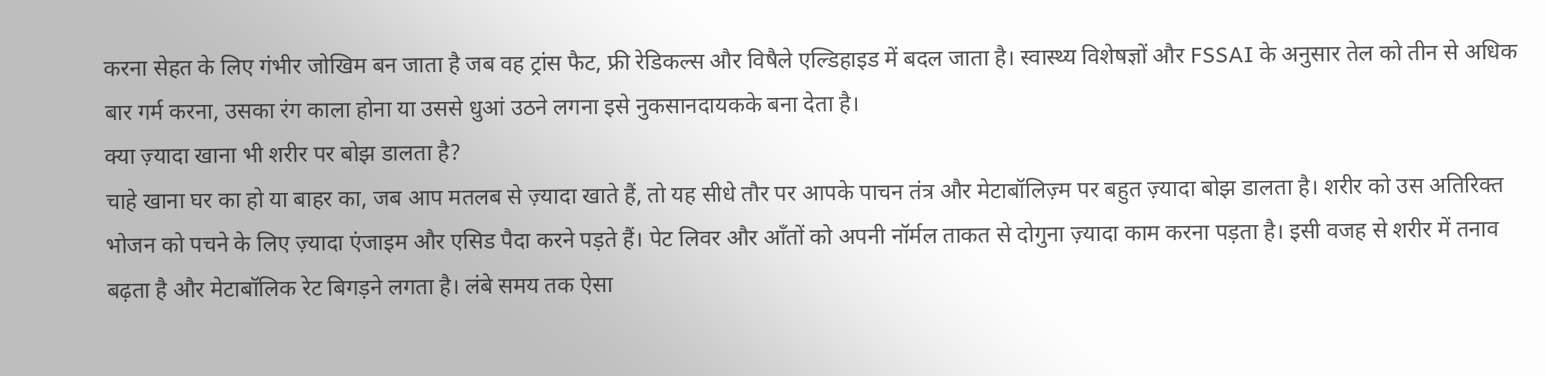करना सेहत के लिए गंभीर जोखिम बन जाता है जब वह ट्रांस फैट, फ्री रेडिकल्स और विषैले एल्डिहाइड में बदल जाता है। स्वास्थ्य विशेषज्ञों और FSSAI के अनुसार तेल को तीन से अधिक बार गर्म करना, उसका रंग काला होना या उससे धुआं उठने लगना इसे नुकसानदायकके बना देता है।
क्या ज़्यादा खाना भी शरीर पर बोझ डालता है?
चाहे खाना घर का हो या बाहर का, जब आप मतलब से ज़्यादा खाते हैं, तो यह सीधे तौर पर आपके पाचन तंत्र और मेटाबॉलिज़्म पर बहुत ज़्यादा बोझ डालता है। शरीर को उस अतिरिक्त भोजन को पचने के लिए ज़्यादा एंजाइम और एसिड पैदा करने पड़ते हैं। पेट लिवर और आँतों को अपनी नॉर्मल ताकत से दोगुना ज़्यादा काम करना पड़ता है। इसी वजह से शरीर में तनाव बढ़ता है और मेटाबॉलिक रेट बिगड़ने लगता है। लंबे समय तक ऐसा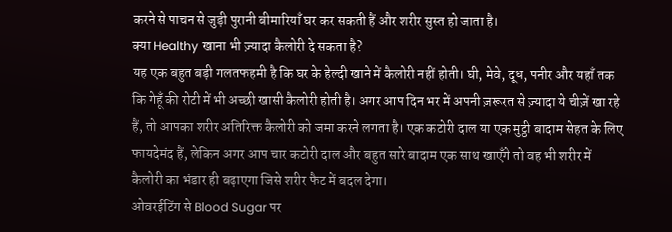करने से पाचन से जुड़ी पुरानी बीमारियाँ घर कर सकती हैं और शरीर सुस्त हो जाता है।
क्या Healthy खाना भी ज़्यादा कैलोरी दे सकता है?
यह एक बहुत बड़ी गलतफहमी है कि घर के हेल्दी खाने में कैलोरी नहीं होती। घी, मेवे, दूध, पनीर और यहाँ तक कि गेहूँ की रोटी में भी अच्छी खासी कैलोरी होती है। अगर आप दिन भर में अपनी ज़रूरत से ज़्यादा ये चीज़ें खा रहे हैं, तो आपका शरीर अतिरिक्त कैलोरी को जमा करने लगता है। एक कटोरी दाल या एक मुट्ठी बादाम सेहत के लिए फायदेमंद हैं, लेकिन अगर आप चार कटोरी दाल और बहुत सारे बादाम एक साथ खाएँगे तो वह भी शरीर में कैलोरी का भंडार ही बढ़ाएगा जिसे शरीर फैट में बदल देगा।
ओवरईटिंग से Blood Sugar पर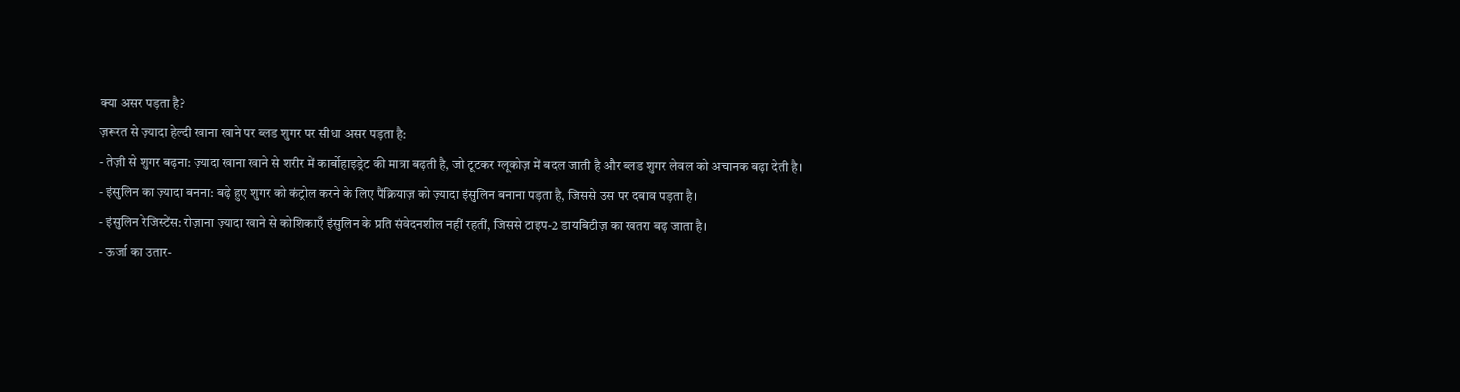क्या असर पड़ता है?
ज़रूरत से ज़्यादा हेल्दी खाना खाने पर ब्लड शुगर पर सीधा असर पड़ता है:
- तेज़ी से शुगर बढ़ना: ज़्यादा खाना खाने से शरीर में कार्बोहाइड्रेट की मात्रा बढ़ती है, जो टूटकर ग्लूकोज़ में बदल जाती है और ब्लड शुगर लेवल को अचानक बढ़ा देती है।
- इंसुलिन का ज़्यादा बनना: बढ़े हुए शुगर को कंट्रोल करने के लिए पैंक्रियाज़ को ज़्यादा इंसुलिन बनाना पड़ता है, जिससे उस पर दबाव पड़ता है।
- इंसुलिन रेजिस्टेंस: रोज़ाना ज़्यादा खाने से कोशिकाएँ इंसुलिन के प्रति संवेदनशील नहीं रहतीं, जिससे टाइप-2 डायबिटीज़ का खतरा बढ़ जाता है।
- ऊर्जा का उतार-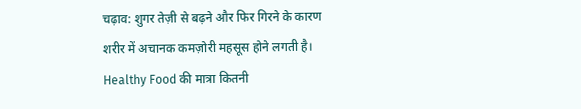चढ़ाव: शुगर तेज़ी से बढ़ने और फिर गिरने के कारण शरीर में अचानक कमज़ोरी महसूस होने लगती है।
Healthy Food की मात्रा कितनी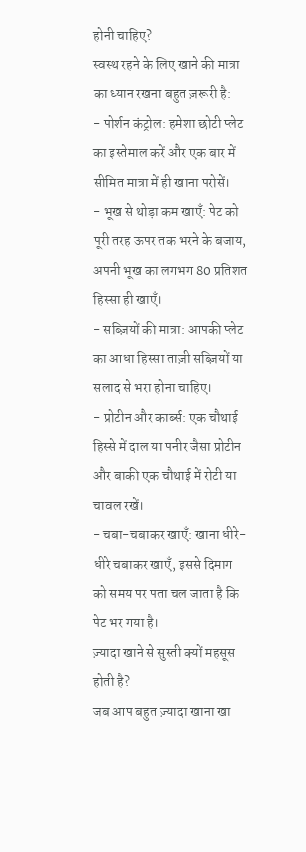होनी चाहिए?
स्वस्थ रहने के लिए खाने की मात्रा का ध्यान रखना बहुत ज़रूरी है:
- पोर्शन कंट्रोल: हमेशा छोटी प्लेट का इस्तेमाल करें और एक बार में सीमित मात्रा में ही खाना परोसें।
- भूख से थोड़ा कम खाएँ: पेट को पूरी तरह ऊपर तक भरने के बजाय, अपनी भूख का लगभग 80 प्रतिशत हिस्सा ही खाएँ।
- सब्ज़ियों की मात्रा: आपकी प्लेट का आधा हिस्सा ताज़ी सब्ज़ियों या सलाद से भरा होना चाहिए।
- प्रोटीन और कार्ब्स: एक चौथाई हिस्से में दाल या पनीर जैसा प्रोटीन और बाकी एक चौथाई में रोटी या चावल रखें।
- चबा-चबाकर खाएँ: खाना धीरे-धीरे चबाकर खाएँ, इससे दिमाग को समय पर पता चल जाता है कि पेट भर गया है।
ज़्यादा खाने से सुस्ती क्यों महसूस होती है?
जब आप बहुत ज़्यादा खाना खा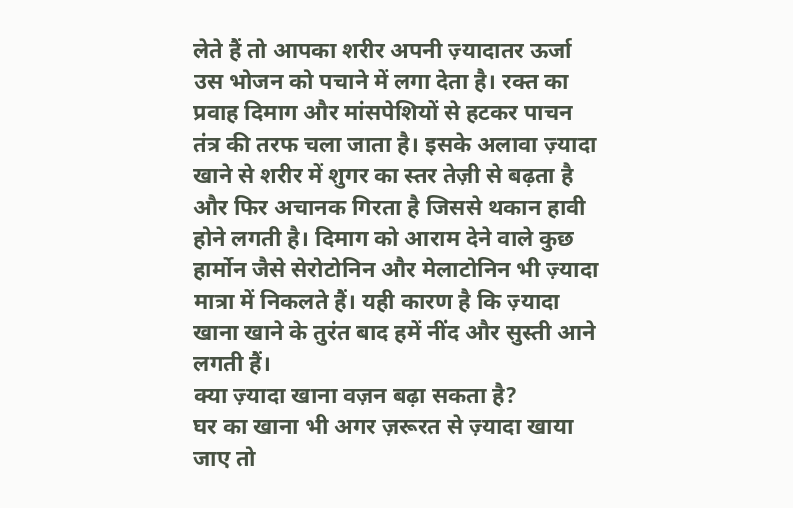लेते हैं तो आपका शरीर अपनी ज़्यादातर ऊर्जा उस भोजन को पचाने में लगा देता है। रक्त का प्रवाह दिमाग और मांसपेशियों से हटकर पाचन तंत्र की तरफ चला जाता है। इसके अलावा ज़्यादा खाने से शरीर में शुगर का स्तर तेज़ी से बढ़ता है और फिर अचानक गिरता है जिससे थकान हावी होने लगती है। दिमाग को आराम देने वाले कुछ हार्मोन जैसे सेरोटोनिन और मेलाटोनिन भी ज़्यादा मात्रा में निकलते हैं। यही कारण है कि ज़्यादा खाना खाने के तुरंत बाद हमें नींद और सुस्ती आने लगती हैं।
क्या ज़्यादा खाना वज़न बढ़ा सकता है?
घर का खाना भी अगर ज़रूरत से ज़्यादा खाया जाए तो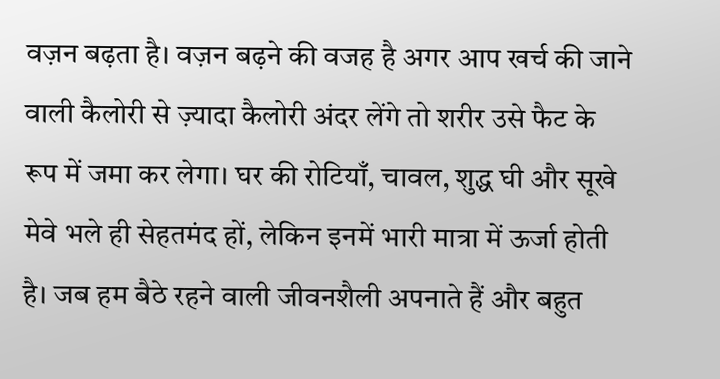वज़न बढ़ता है। वज़न बढ़ने की वजह है अगर आप खर्च की जाने वाली कैलोरी से ज़्यादा कैलोरी अंदर लेंगे तो शरीर उसे फैट के रूप में जमा कर लेगा। घर की रोटियाँ, चावल, शुद्ध घी और सूखे मेवे भले ही सेहतमंद हों, लेकिन इनमें भारी मात्रा में ऊर्जा होती है। जब हम बैठे रहने वाली जीवनशैली अपनाते हैं और बहुत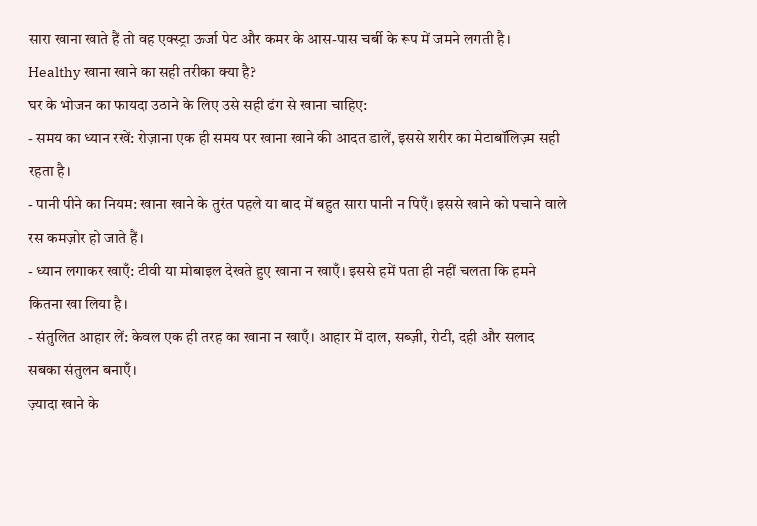सारा खाना खाते हैं तो वह एक्स्ट्रा ऊर्जा पेट और कमर के आस-पास चर्बी के रूप में जमने लगती है।
Healthy खाना खाने का सही तरीका क्या है?
घर के भोजन का फायदा उठाने के लिए उसे सही ढंग से खाना चाहिए:
- समय का ध्यान रखें: रोज़ाना एक ही समय पर खाना खाने की आदत डालें, इससे शरीर का मेटाबॉलिज़्म सही रहता है।
- पानी पीने का नियम: खाना खाने के तुरंत पहले या बाद में बहुत सारा पानी न पिएँ। इससे खाने को पचाने वाले रस कमज़ोर हो जाते हैं।
- ध्यान लगाकर खाएँ: टीवी या मोबाइल देखते हुए खाना न खाएँ। इससे हमें पता ही नहीं चलता कि हमने कितना खा लिया है।
- संतुलित आहार लें: केवल एक ही तरह का खाना न खाएँ। आहार में दाल, सब्ज़ी, रोटी, दही और सलाद सबका संतुलन बनाएँ।
ज़्यादा खाने के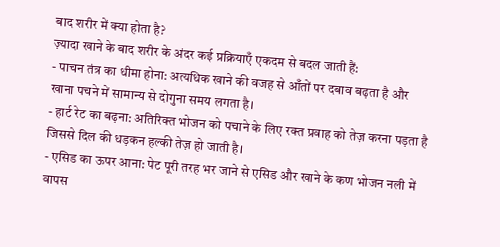बाद शरीर में क्या होता है?
ज़्यादा खाने के बाद शरीर के अंदर कई प्रक्रियाएँ एकदम से बदल जाती हैं:
- पाचन तंत्र का धीमा होना: अत्यधिक खाने की वजह से आँतों पर दबाव बढ़ता है और खाना पचने में सामान्य से दोगुना समय लगता है।
- हार्ट रेट का बढ़ना: अतिरिक्त भोजन को पचाने के लिए रक्त प्रवाह को तेज़ करना पड़ता है जिससे दिल की धड़कन हल्की तेज़ हो जाती है।
- एसिड का ऊपर आना: पेट पूरी तरह भर जाने से एसिड और खाने के कण भोजन नली में वापस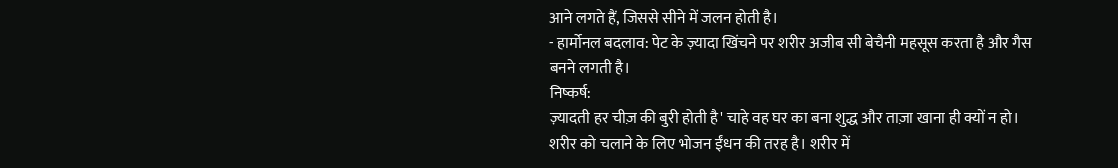आने लगते हैं, जिससे सीने में जलन होती है।
- हार्मोनल बदलाव: पेट के ज़्यादा खिंचने पर शरीर अजीब सी बेचैनी महसूस करता है और गैस बनने लगती है।
निष्कर्ष:
ज़्यादती हर चीज़ की बुरी होती है' चाहे वह घर का बना शुद्ध और ताज़ा खाना ही क्यों न हो। शरीर को चलाने के लिए भोजन ईंधन की तरह है। शरीर में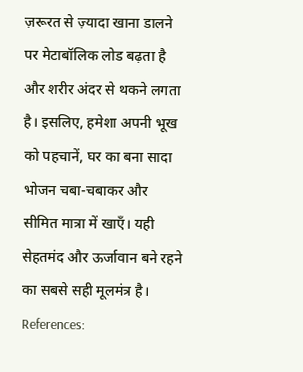ज़रूरत से ज़्यादा खाना डालने पर मेटाबॉलिक लोड बढ़ता है और शरीर अंदर से थकने लगता है। इसलिए, हमेशा अपनी भूख को पहचानें, घर का बना सादा भोजन चबा-चबाकर और सीमित मात्रा में खाएँ। यही सेहतमंद और ऊर्जावान बने रहने का सबसे सही मूलमंत्र है।
References: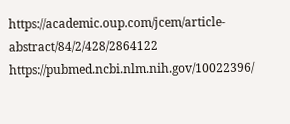https://academic.oup.com/jcem/article-abstract/84/2/428/2864122
https://pubmed.ncbi.nlm.nih.gov/10022396/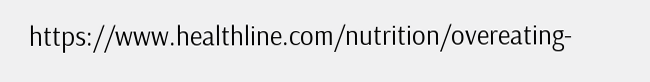https://www.healthline.com/nutrition/overeating-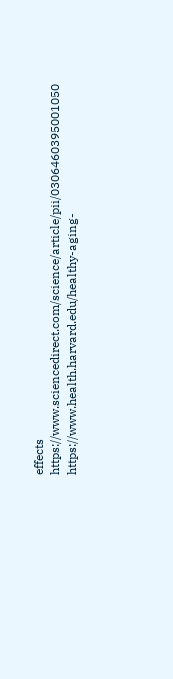effects
https://www.sciencedirect.com/science/article/pii/0306460395001050
https://www.health.harvard.edu/healthy-aging-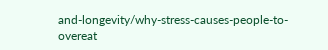and-longevity/why-stress-causes-people-to-overeat